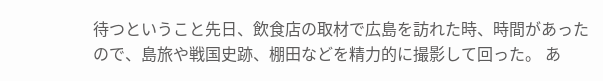待つということ先日、飲食店の取材で広島を訪れた時、時間があったので、島旅や戦国史跡、棚田などを精力的に撮影して回った。 あ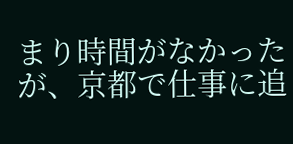まり時間がなかったが、京都で仕事に追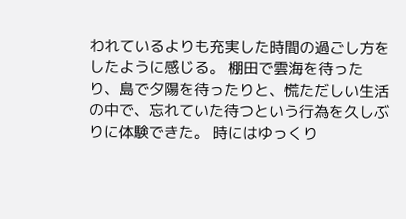われているよりも充実した時間の過ごし方をしたように感じる。 棚田で雲海を待ったり、島で夕陽を待ったりと、慌ただしい生活の中で、忘れていた待つという行為を久しぶりに体験できた。 時にはゆっくり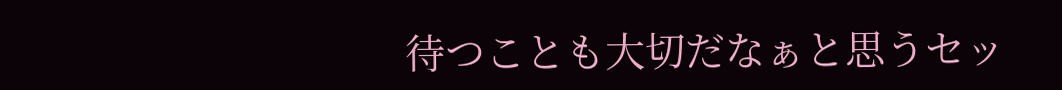待つことも大切だなぁと思うセッ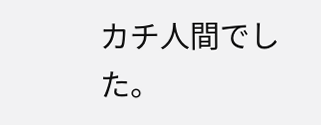カチ人間でした。